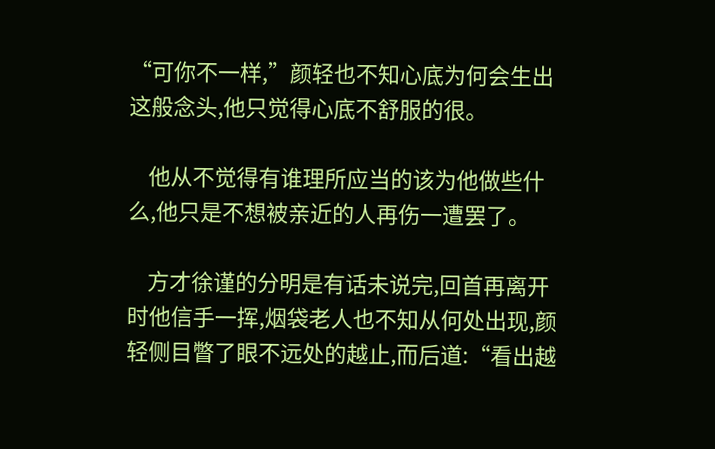“可你不一样,”颜轻也不知心底为何会生出这般念头,他只觉得心底不舒服的很。

    他从不觉得有谁理所应当的该为他做些什么,他只是不想被亲近的人再伤一遭罢了。

    方才徐谨的分明是有话未说完,回首再离开时他信手一挥,烟袋老人也不知从何处出现,颜轻侧目瞥了眼不远处的越止,而后道:“看出越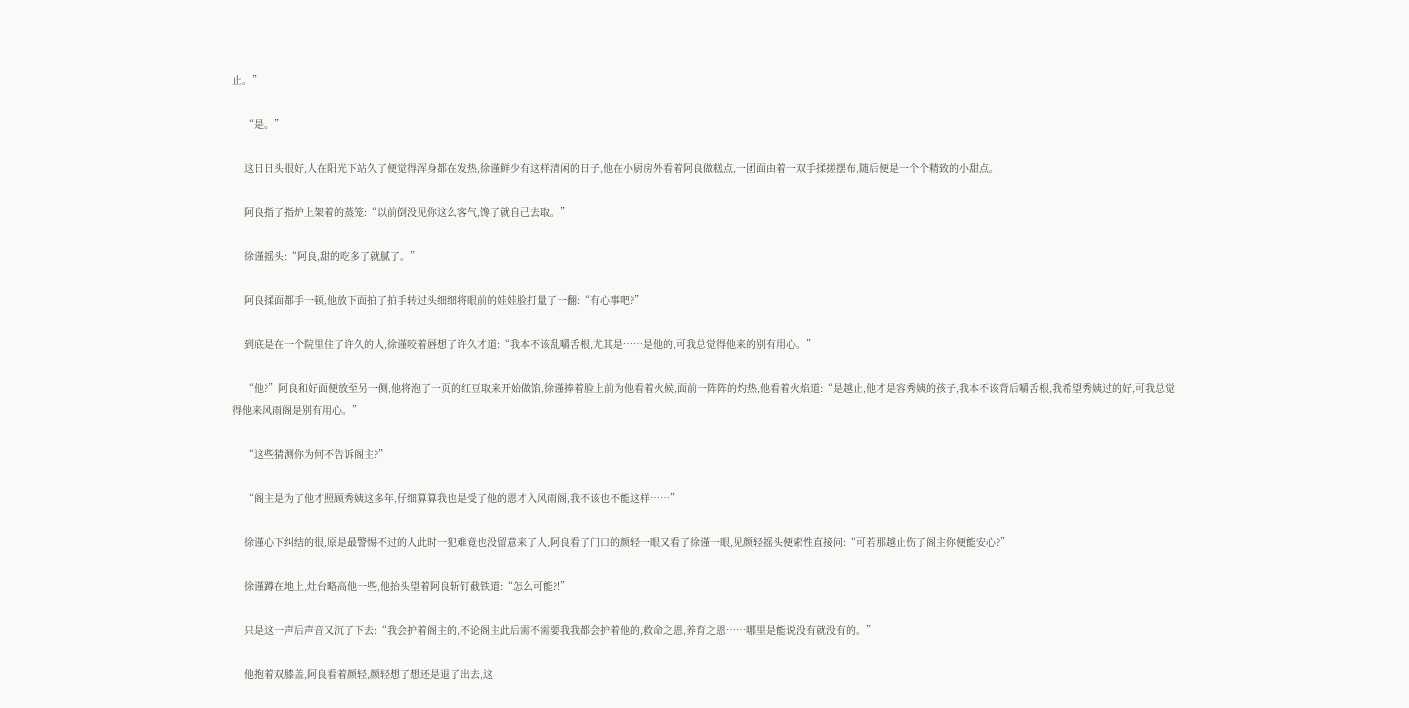止。”

    “是。”

    这日日头很好,人在阳光下站久了便觉得浑身都在发热,徐谨鲜少有这样清闲的日子,他在小厨房外看着阿良做糕点,一团面由着一双手揉搓摆布,随后便是一个个精致的小甜点。

    阿良指了指炉上架着的蒸笼:“以前倒没见你这么客气,馋了就自己去取。”

    徐谨摇头:“阿良,甜的吃多了就腻了。”

    阿良揉面都手一顿,他放下面拍了拍手转过头细细将眼前的娃娃脸打量了一翻:“有心事吧?”

    到底是在一个院里住了许久的人,徐谨咬着唇想了许久才道:“我本不该乱嚼舌根,尤其是……是他的,可我总觉得他来的别有用心。”

    “他?”阿良和好面便放至另一侧,他将泡了一页的红豆取来开始做馅,徐谨捧着脸上前为他看着火候,面前一阵阵的灼热,他看着火焰道:“是越止,他才是容秀姨的孩子,我本不该背后嚼舌根,我希望秀姨过的好,可我总觉得他来风雨阁是别有用心。”

    “这些猜测你为何不告诉阁主?”

    “阁主是为了他才照顾秀姨这多年,仔细算算我也是受了他的恩才入风雨阁,我不该也不能这样……”

    徐谨心下纠结的很,原是最警惕不过的人此时一犯难竟也没留意来了人,阿良看了门口的颜轻一眼又看了徐谨一眼,见颜轻摇头便索性直接问:“可若那越止伤了阁主你便能安心?”

    徐谨蹲在地上,灶台略高他一些,他抬头望着阿良斩钉截铁道:“怎么可能?!”

    只是这一声后声音又沉了下去:“我会护着阁主的,不论阁主此后需不需要我我都会护着他的,救命之恩,养育之恩……哪里是能说没有就没有的。”

    他抱着双膝盖,阿良看着颜轻,颜轻想了想还是退了出去,这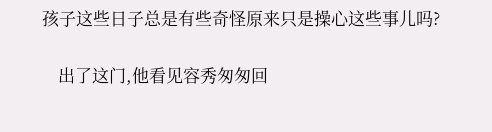孩子这些日子总是有些奇怪原来只是操心这些事儿吗?

    出了这门,他看见容秀匆匆回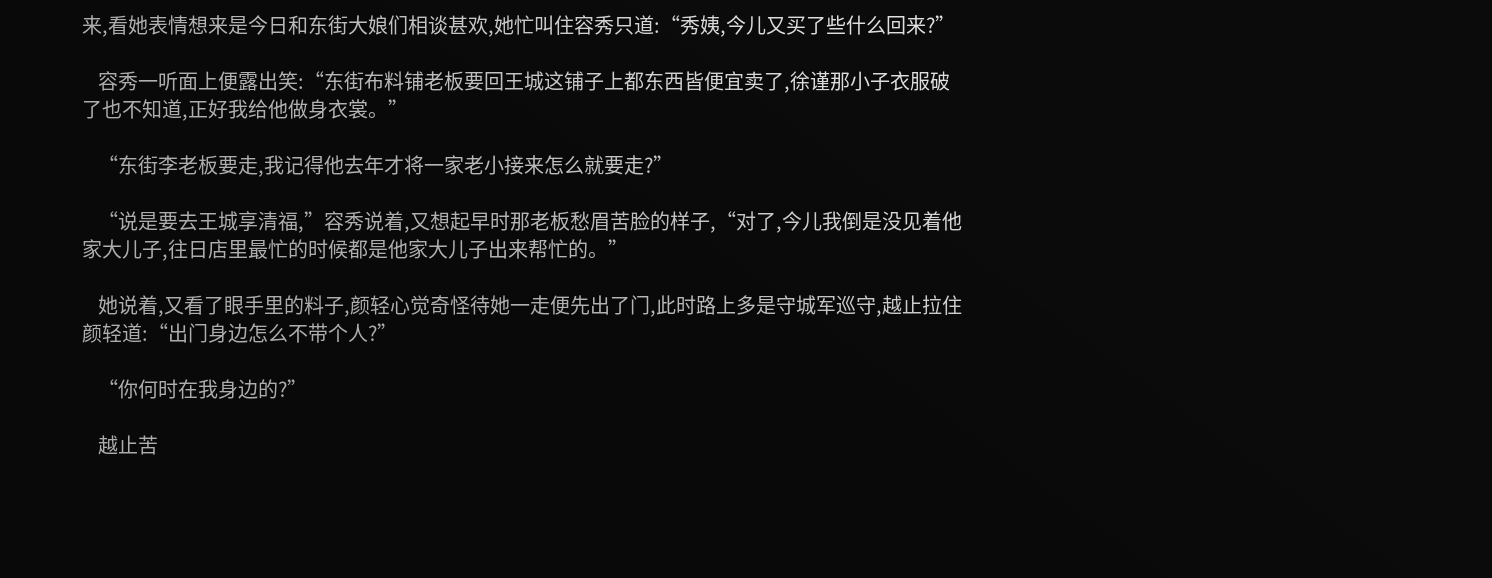来,看她表情想来是今日和东街大娘们相谈甚欢,她忙叫住容秀只道:“秀姨,今儿又买了些什么回来?”

    容秀一听面上便露出笑:“东街布料铺老板要回王城这铺子上都东西皆便宜卖了,徐谨那小子衣服破了也不知道,正好我给他做身衣裳。”

    “东街李老板要走,我记得他去年才将一家老小接来怎么就要走?”

    “说是要去王城享清福,”容秀说着,又想起早时那老板愁眉苦脸的样子,“对了,今儿我倒是没见着他家大儿子,往日店里最忙的时候都是他家大儿子出来帮忙的。”

    她说着,又看了眼手里的料子,颜轻心觉奇怪待她一走便先出了门,此时路上多是守城军巡守,越止拉住颜轻道:“出门身边怎么不带个人?”

    “你何时在我身边的?”

    越止苦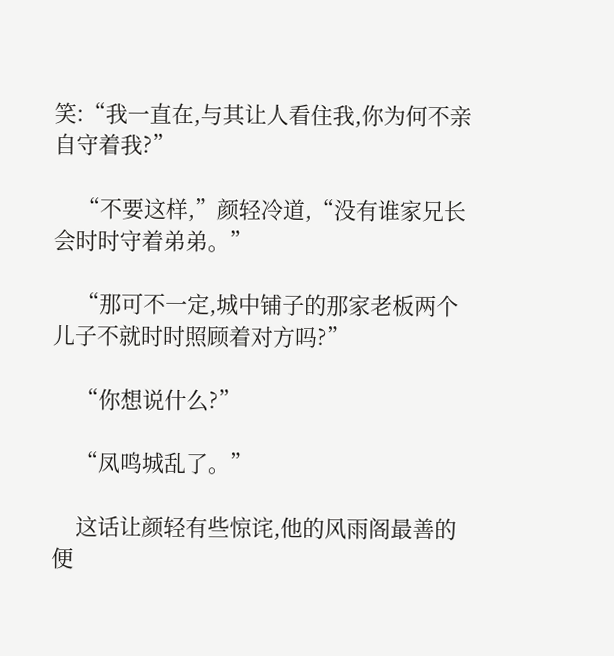笑:“我一直在,与其让人看住我,你为何不亲自守着我?”

    “不要这样,”颜轻冷道,“没有谁家兄长会时时守着弟弟。”

    “那可不一定,城中铺子的那家老板两个儿子不就时时照顾着对方吗?”

    “你想说什么?”

    “凤鸣城乱了。”

    这话让颜轻有些惊诧,他的风雨阁最善的便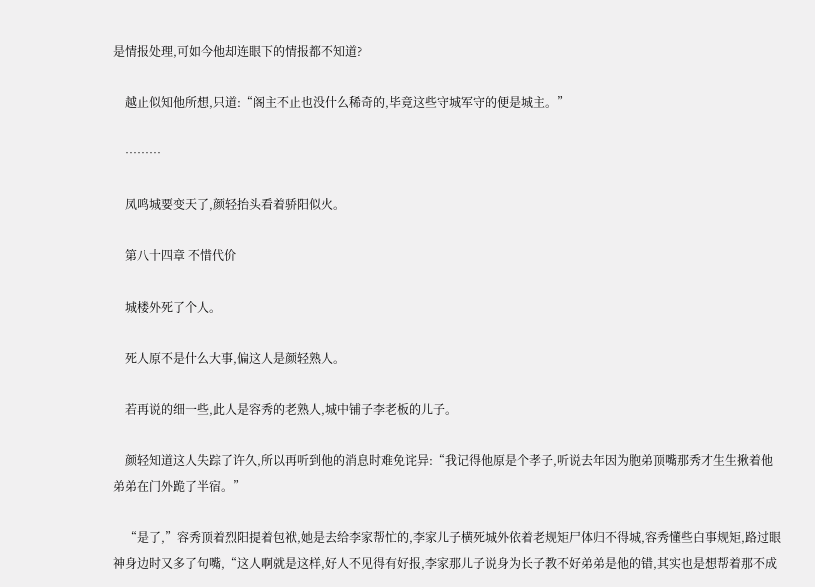是情报处理,可如今他却连眼下的情报都不知道?

    越止似知他所想,只道:“阁主不止也没什么稀奇的,毕竟这些守城军守的便是城主。”

    ………

    凤鸣城要变天了,颜轻抬头看着骄阳似火。

    第八十四章 不惜代价

    城楼外死了个人。

    死人原不是什么大事,偏这人是颜轻熟人。

    若再说的细一些,此人是容秀的老熟人,城中铺子李老板的儿子。

    颜轻知道这人失踪了许久,所以再听到他的消息时难免诧异:“我记得他原是个孝子,听说去年因为胞弟顶嘴那秀才生生揪着他弟弟在门外跪了半宿。”

    “是了,”容秀顶着烈阳提着包袱,她是去给李家帮忙的,李家儿子横死城外依着老规矩尸体归不得城,容秀懂些白事规矩,路过眼神身边时又多了句嘴,“这人啊就是这样,好人不见得有好报,李家那儿子说身为长子教不好弟弟是他的错,其实也是想帮着那不成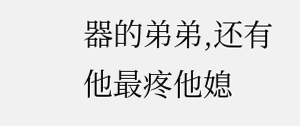器的弟弟,还有他最疼他媳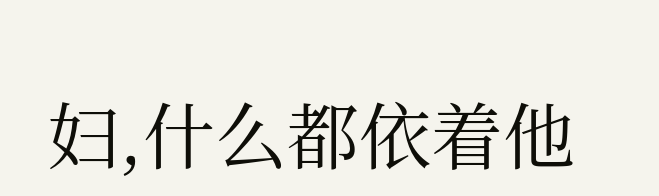妇,什么都依着他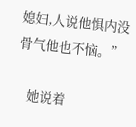媳妇,人说他惧内没骨气他也不恼。”

    她说着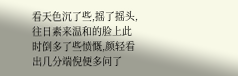看天色沉了些,摇了摇头,往日素来温和的脸上此时倒多了些愤慨,颜轻看出几分端倪便多问了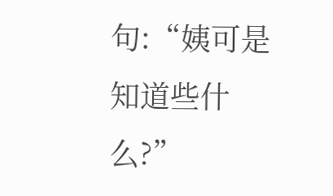句:“姨可是知道些什么?”